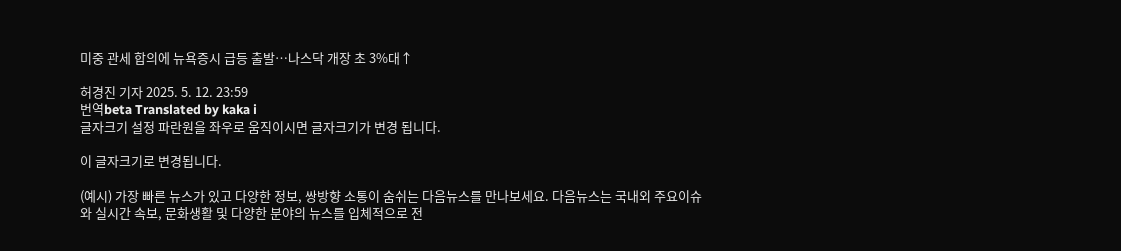미중 관세 합의에 뉴욕증시 급등 출발…나스닥 개장 초 3%대↑

허경진 기자 2025. 5. 12. 23:59
번역beta Translated by kaka i
글자크기 설정 파란원을 좌우로 움직이시면 글자크기가 변경 됩니다.

이 글자크기로 변경됩니다.

(예시) 가장 빠른 뉴스가 있고 다양한 정보, 쌍방향 소통이 숨쉬는 다음뉴스를 만나보세요. 다음뉴스는 국내외 주요이슈와 실시간 속보, 문화생활 및 다양한 분야의 뉴스를 입체적으로 전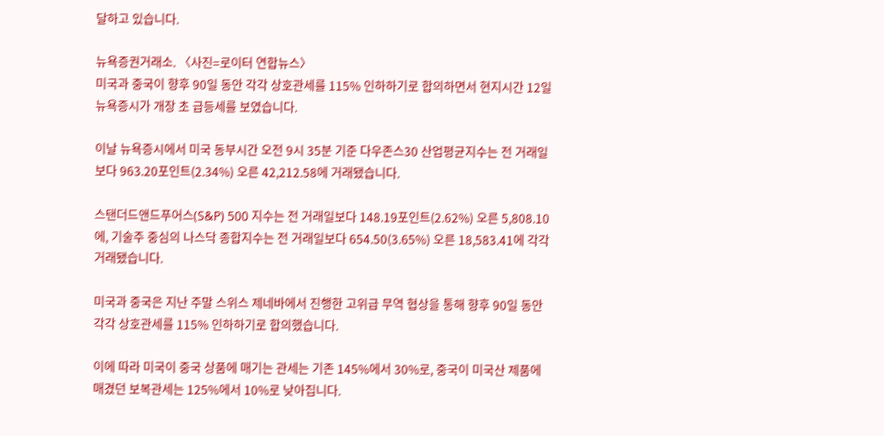달하고 있습니다.

뉴욕증권거래소. 〈사진=로이터 연합뉴스〉
미국과 중국이 향후 90일 동안 각각 상호관세를 115% 인하하기로 합의하면서 현지시간 12일 뉴욕증시가 개장 초 급등세를 보였습니다.

이날 뉴욕증시에서 미국 동부시간 오전 9시 35분 기준 다우존스30 산업평균지수는 전 거래일보다 963.20포인트(2.34%) 오른 42,212.58에 거래됐습니다.

스탠더드앤드푸어스(S&P) 500 지수는 전 거래일보다 148.19포인트(2.62%) 오른 5,808.10에, 기술주 중심의 나스닥 종합지수는 전 거래일보다 654.50(3.65%) 오른 18,583.41에 각각 거래됐습니다.

미국과 중국은 지난 주말 스위스 제네바에서 진행한 고위급 무역 협상을 통해 향후 90일 동안 각각 상호관세를 115% 인하하기로 합의했습니다.

이에 따라 미국이 중국 상품에 매기는 관세는 기존 145%에서 30%로, 중국이 미국산 제품에 매겼던 보복관세는 125%에서 10%로 낮아집니다.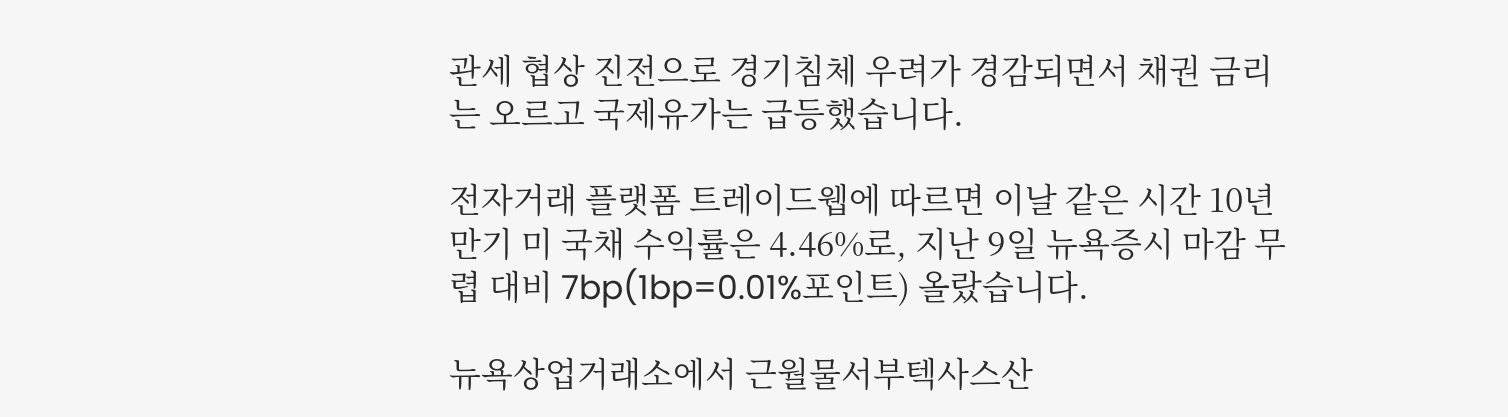관세 협상 진전으로 경기침체 우려가 경감되면서 채권 금리는 오르고 국제유가는 급등했습니다.

전자거래 플랫폼 트레이드웹에 따르면 이날 같은 시간 10년 만기 미 국채 수익률은 4.46%로, 지난 9일 뉴욕증시 마감 무렵 대비 7bp(1bp=0.01%포인트) 올랐습니다.

뉴욕상업거래소에서 근월물서부텍사스산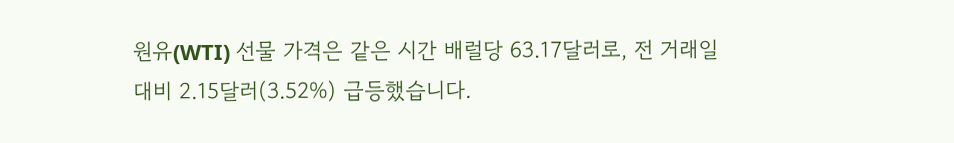원유(WTI) 선물 가격은 같은 시간 배럴당 63.17달러로, 전 거래일 대비 2.15달러(3.52%) 급등했습니다.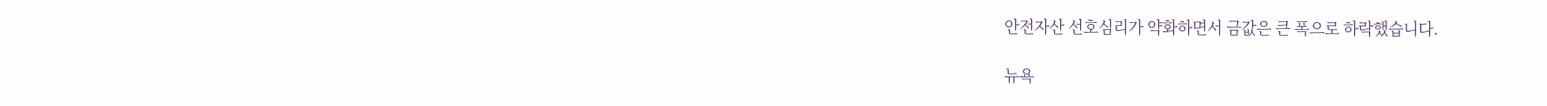안전자산 선호심리가 약화하면서 금값은 큰 폭으로 하락했습니다.

뉴욕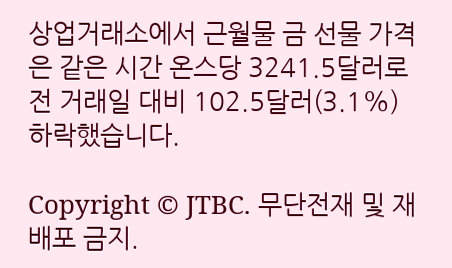상업거래소에서 근월물 금 선물 가격은 같은 시간 온스당 3241.5달러로 전 거래일 대비 102.5달러(3.1%) 하락했습니다.

Copyright © JTBC. 무단전재 및 재배포 금지.